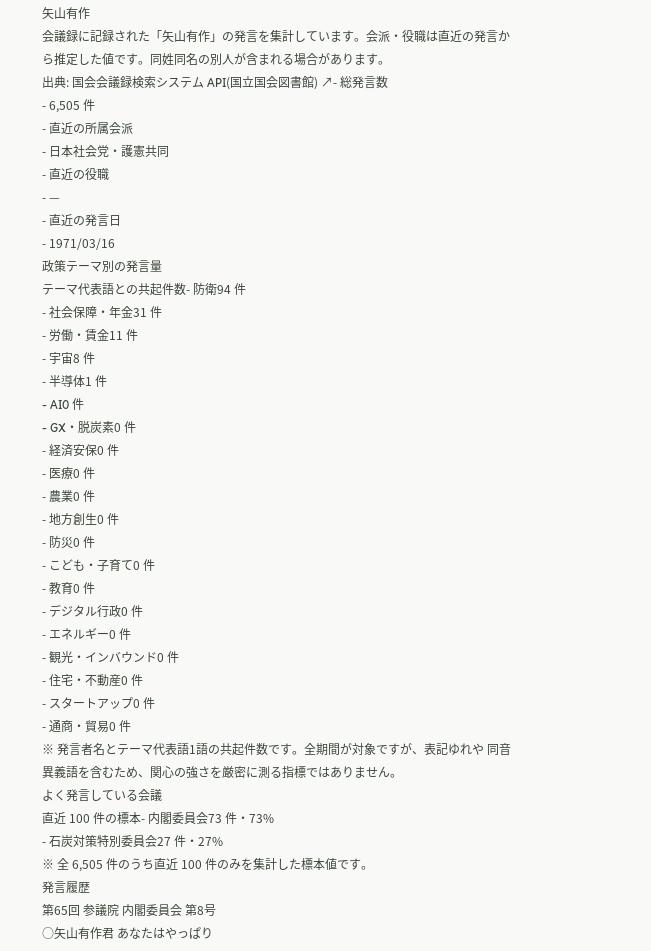矢山有作
会議録に記録された「矢山有作」の発言を集計しています。会派・役職は直近の発言から推定した値です。同姓同名の別人が含まれる場合があります。
出典: 国会会議録検索システム API(国立国会図書館) ↗- 総発言数
- 6,505 件
- 直近の所属会派
- 日本社会党・護憲共同
- 直近の役職
- —
- 直近の発言日
- 1971/03/16
政策テーマ別の発言量
テーマ代表語との共起件数- 防衛94 件
- 社会保障・年金31 件
- 労働・賃金11 件
- 宇宙8 件
- 半導体1 件
- AI0 件
- GX・脱炭素0 件
- 経済安保0 件
- 医療0 件
- 農業0 件
- 地方創生0 件
- 防災0 件
- こども・子育て0 件
- 教育0 件
- デジタル行政0 件
- エネルギー0 件
- 観光・インバウンド0 件
- 住宅・不動産0 件
- スタートアップ0 件
- 通商・貿易0 件
※ 発言者名とテーマ代表語1語の共起件数です。全期間が対象ですが、表記ゆれや 同音異義語を含むため、関心の強さを厳密に測る指標ではありません。
よく発言している会議
直近 100 件の標本- 内閣委員会73 件・73%
- 石炭対策特別委員会27 件・27%
※ 全 6,505 件のうち直近 100 件のみを集計した標本値です。
発言履歴
第65回 参議院 内閣委員会 第8号
○矢山有作君 あなたはやっぱり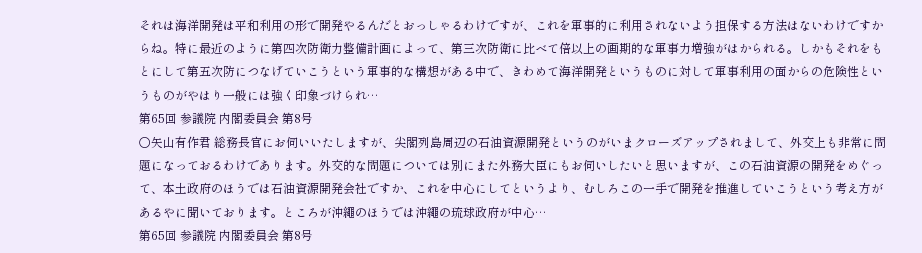それは海洋開発は平和利用の形で開発やるんだとおっしゃるわけですが、これを軍事的に利用されないよう担保する方法はないわけですからね。特に最近のように第四次防衛力整備計画によって、第三次防衛に比べて倍以上の画期的な軍事力増強がはかられる。しかもそれをもとにして第五次防につなげていこうという軍事的な構想がある中で、きわめて海洋開発というものに対して軍事利用の面からの危険性というものがやはり一般には強く印象づけられ…
第65回 参議院 内閣委員会 第8号
○矢山有作君 総務長官にお伺いいたしますが、尖閣列島周辺の石油資源開発というのがいまクローズアップされまして、外交上も非常に問題になっておるわけであります。外交的な問題については別にまた外務大臣にもお伺いしたいと思いますが、この石油資源の開発をめぐって、本土政府のほうでは石油資源開発会社ですか、これを中心にしてというより、むしろこの一手で開発を推進していこうという考え方があるやに聞いております。ところが沖繩のほうでは沖繩の琉球政府が中心…
第65回 参議院 内閣委員会 第8号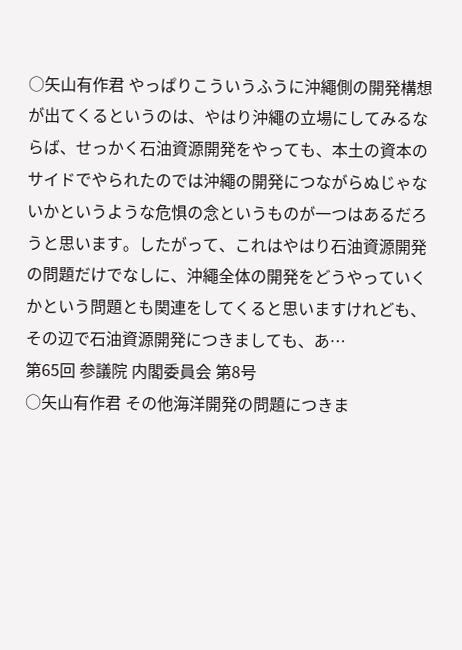○矢山有作君 やっぱりこういうふうに沖繩側の開発構想が出てくるというのは、やはり沖繩の立場にしてみるならば、せっかく石油資源開発をやっても、本土の資本のサイドでやられたのでは沖繩の開発につながらぬじゃないかというような危惧の念というものが一つはあるだろうと思います。したがって、これはやはり石油資源開発の問題だけでなしに、沖繩全体の開発をどうやっていくかという問題とも関連をしてくると思いますけれども、その辺で石油資源開発につきましても、あ…
第65回 参議院 内閣委員会 第8号
○矢山有作君 その他海洋開発の問題につきま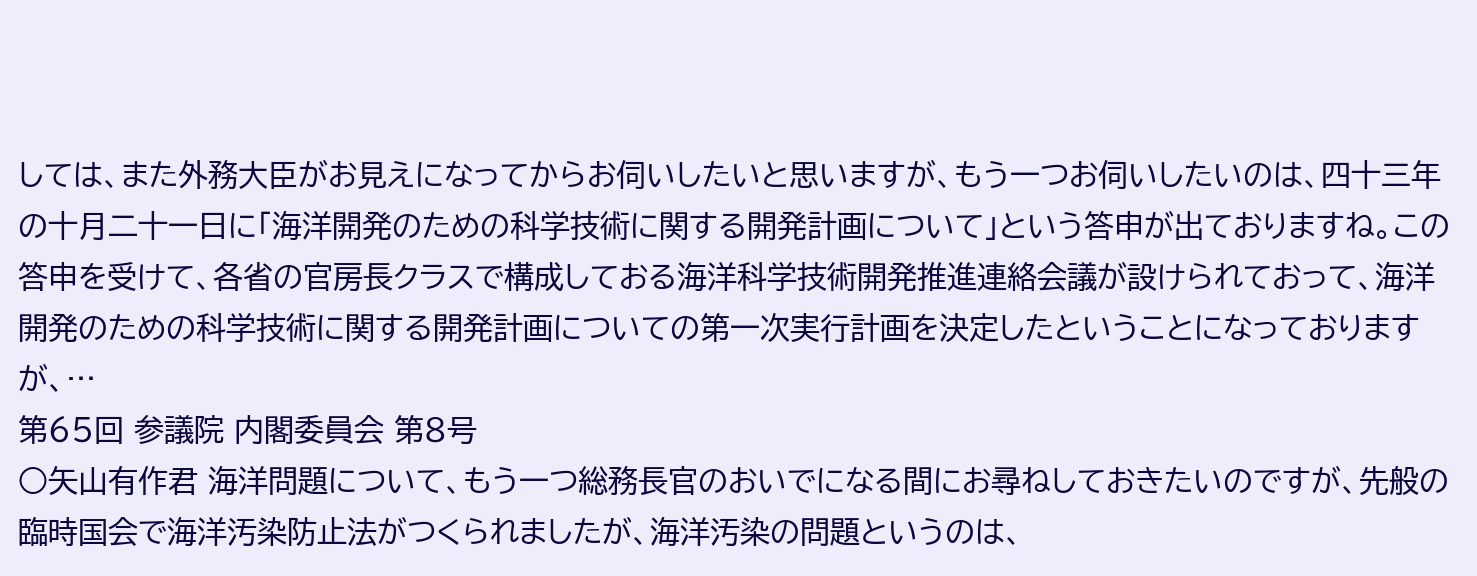しては、また外務大臣がお見えになってからお伺いしたいと思いますが、もう一つお伺いしたいのは、四十三年の十月二十一日に「海洋開発のための科学技術に関する開発計画について」という答申が出ておりますね。この答申を受けて、各省の官房長クラスで構成しておる海洋科学技術開発推進連絡会議が設けられておって、海洋開発のための科学技術に関する開発計画についての第一次実行計画を決定したということになっておりますが、…
第65回 参議院 内閣委員会 第8号
○矢山有作君 海洋問題について、もう一つ総務長官のおいでになる間にお尋ねしておきたいのですが、先般の臨時国会で海洋汚染防止法がつくられましたが、海洋汚染の問題というのは、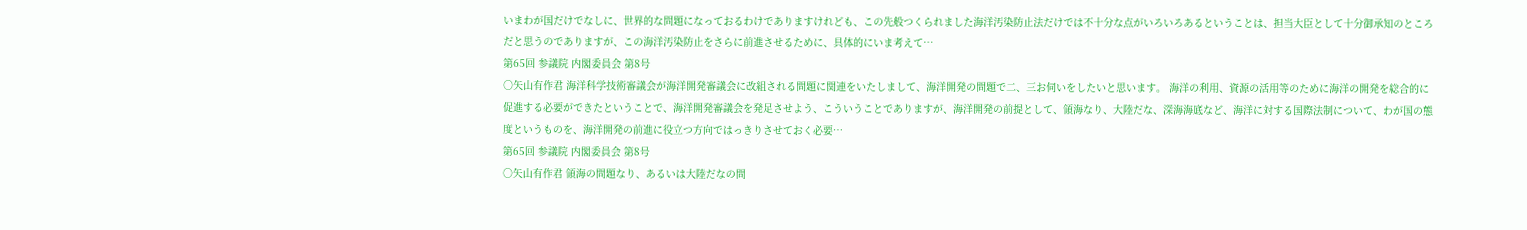いまわが国だけでなしに、世界的な問題になっておるわけでありますけれども、この先般つくられました海洋汚染防止法だけでは不十分な点がいろいろあるということは、担当大臣として十分御承知のところだと思うのでありますが、この海洋汚染防止をさらに前進させるために、具体的にいま考えて…
第65回 参議院 内閣委員会 第8号
○矢山有作君 海洋科学技術審議会が海洋開発審議会に改組される問題に関連をいたしまして、海洋開発の問題で二、三お伺いをしたいと思います。 海洋の利用、資源の活用等のために海洋の開発を総合的に促進する必要ができたということで、海洋開発審議会を発足させよう、こういうことでありますが、海洋開発の前提として、領海なり、大陸だな、深海海底など、海洋に対する国際法制について、わが国の態度というものを、海洋開発の前進に役立つ方向ではっきりさせておく必要…
第65回 参議院 内閣委員会 第8号
○矢山有作君 領海の問題なり、あるいは大陸だなの問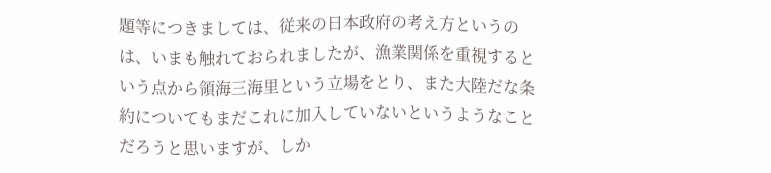題等につきましては、従来の日本政府の考え方というのは、いまも触れておられましたが、漁業関係を重視するという点から領海三海里という立場をとり、また大陸だな条約についてもまだこれに加入していないというようなことだろうと思いますが、しか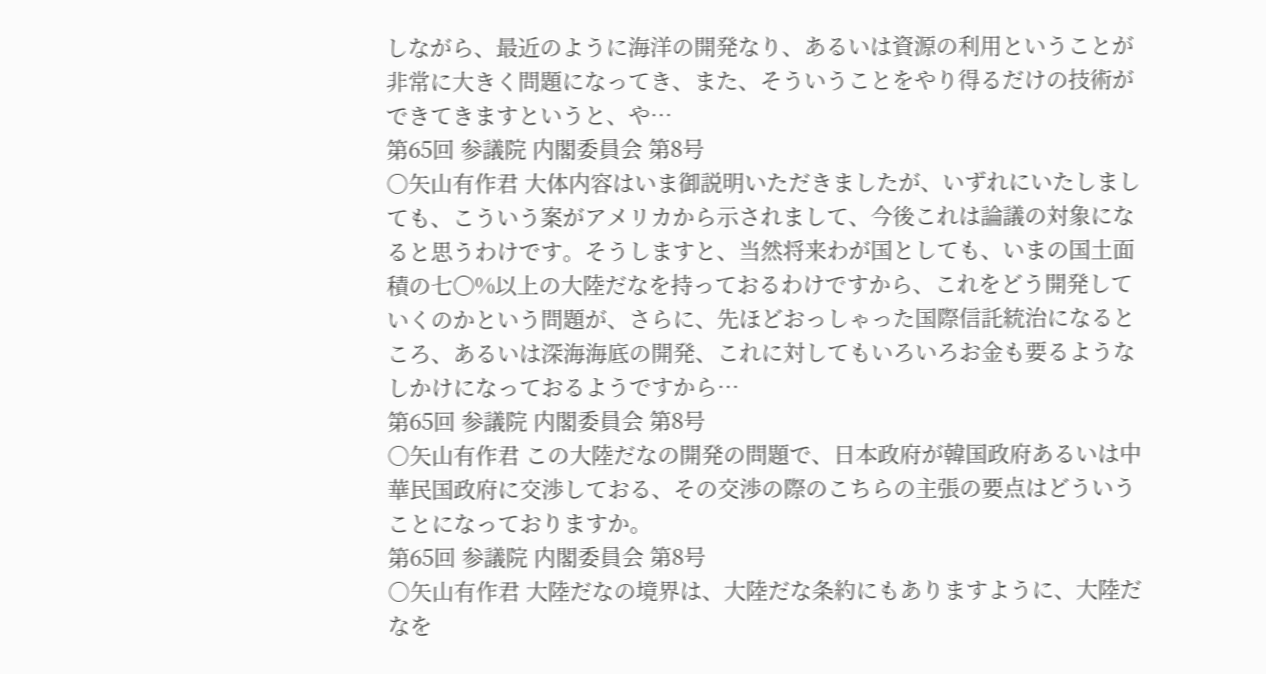しながら、最近のように海洋の開発なり、あるいは資源の利用ということが非常に大きく問題になってき、また、そういうことをやり得るだけの技術ができてきますというと、や…
第65回 参議院 内閣委員会 第8号
○矢山有作君 大体内容はいま御説明いただきましたが、いずれにいたしましても、こういう案がアメリカから示されまして、今後これは論議の対象になると思うわけです。そうしますと、当然将来わが国としても、いまの国土面積の七〇%以上の大陸だなを持っておるわけですから、これをどう開発していくのかという問題が、さらに、先ほどおっしゃった国際信託統治になるところ、あるいは深海海底の開発、これに対してもいろいろお金も要るようなしかけになっておるようですから…
第65回 参議院 内閣委員会 第8号
○矢山有作君 この大陸だなの開発の問題で、日本政府が韓国政府あるいは中華民国政府に交渉しておる、その交渉の際のこちらの主張の要点はどういうことになっておりますか。
第65回 参議院 内閣委員会 第8号
○矢山有作君 大陸だなの境界は、大陸だな条約にもありますように、大陸だなを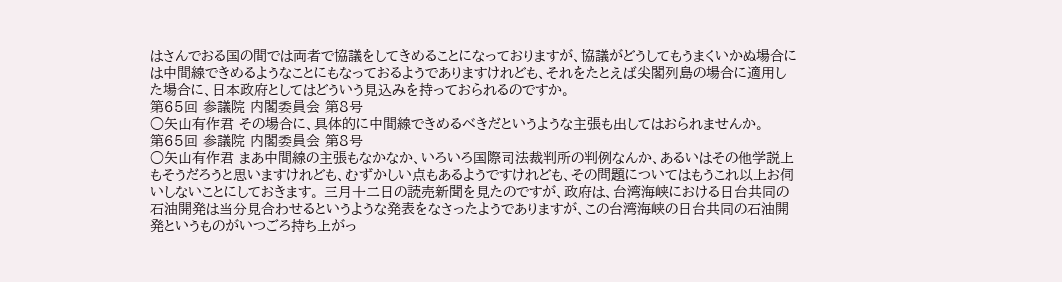はさんでおる国の間では両者で協議をしてきめることになっておりますが、協議がどうしてもうまくいかぬ場合には中間線できめるようなことにもなっておるようでありますけれども、それをたとえば尖閣列島の場合に適用した場合に、日本政府としてはどういう見込みを持っておられるのですか。
第65回 参議院 内閣委員会 第8号
○矢山有作君 その場合に、具体的に中間線できめるべきだというような主張も出してはおられませんか。
第65回 参議院 内閣委員会 第8号
○矢山有作君 まあ中間線の主張もなかなか、いろいろ国際司法裁判所の判例なんか、あるいはその他学説上もそうだろうと思いますけれども、むずかしい点もあるようですけれども、その問題についてはもうこれ以上お伺いしないことにしておきます。 三月十二日の読売新聞を見たのですが、政府は、台湾海峡における日台共同の石油開発は当分見合わせるというような発表をなさったようでありますが、この台湾海峡の日台共同の石油開発というものがいつごろ持ち上がっ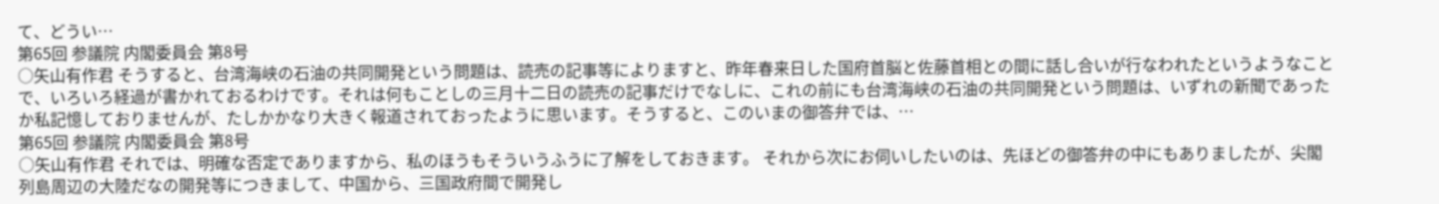て、どうい…
第65回 参議院 内閣委員会 第8号
○矢山有作君 そうすると、台湾海峡の石油の共同開発という問題は、読売の記事等によりますと、昨年春来日した国府首脳と佐藤首相との間に話し合いが行なわれたというようなことで、いろいろ経過が書かれておるわけです。それは何もことしの三月十二日の読売の記事だけでなしに、これの前にも台湾海峡の石油の共同開発という問題は、いずれの新聞であったか私記憶しておりませんが、たしかかなり大きく報道されておったように思います。そうすると、このいまの御答弁では、…
第65回 参議院 内閣委員会 第8号
○矢山有作君 それでは、明確な否定でありますから、私のほうもそういうふうに了解をしておきます。 それから次にお伺いしたいのは、先ほどの御答弁の中にもありましたが、尖閣列島周辺の大陸だなの開発等につきまして、中国から、三国政府間で開発し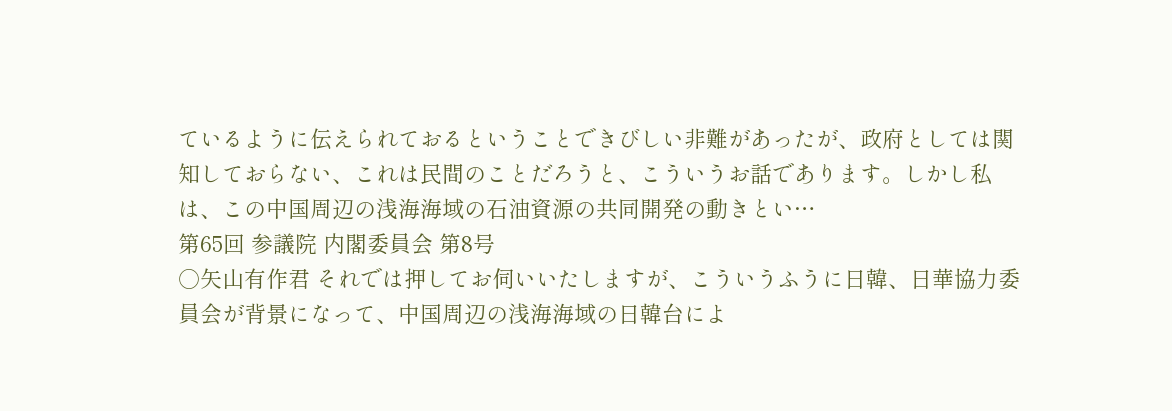ているように伝えられておるということできびしい非難があったが、政府としては関知しておらない、これは民間のことだろうと、こういうお話であります。しかし私は、この中国周辺の浅海海域の石油資源の共同開発の動きとい…
第65回 参議院 内閣委員会 第8号
○矢山有作君 それでは押してお伺いいたしますが、こういうふうに日韓、日華協力委員会が背景になって、中国周辺の浅海海域の日韓台によ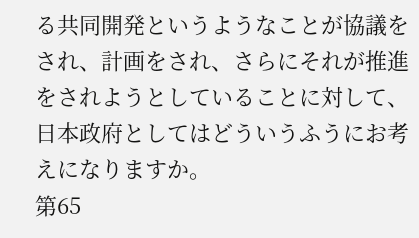る共同開発というようなことが協議をされ、計画をされ、さらにそれが推進をされようとしていることに対して、日本政府としてはどういうふうにお考えになりますか。
第65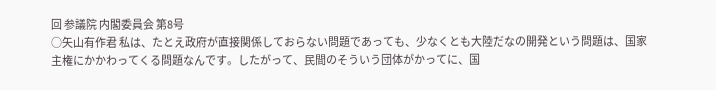回 参議院 内閣委員会 第8号
○矢山有作君 私は、たとえ政府が直接関係しておらない問題であっても、少なくとも大陸だなの開発という問題は、国家主権にかかわってくる問題なんです。したがって、民間のそういう団体がかってに、国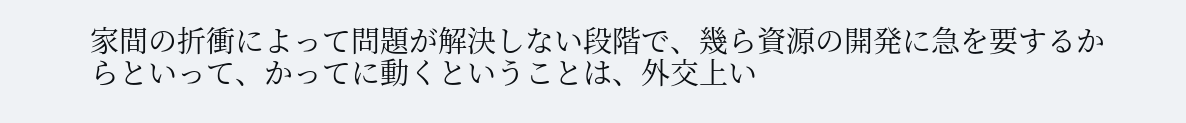家間の折衝によって問題が解決しない段階で、幾ら資源の開発に急を要するからといって、かってに動くということは、外交上い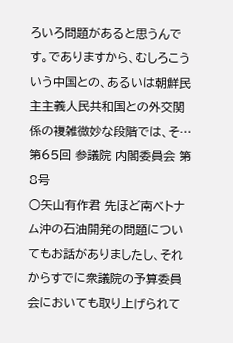ろいろ問題があると思うんです。でありますから、むしろこういう中国との、あるいは朝鮮民主主義人民共和国との外交関係の複雑微妙な段階では、そ…
第65回 参議院 内閣委員会 第8号
○矢山有作君 先ほど南ベトナム沖の石油開発の問題についてもお話がありましたし、それからすでに衆議院の予算委員会においても取り上げられて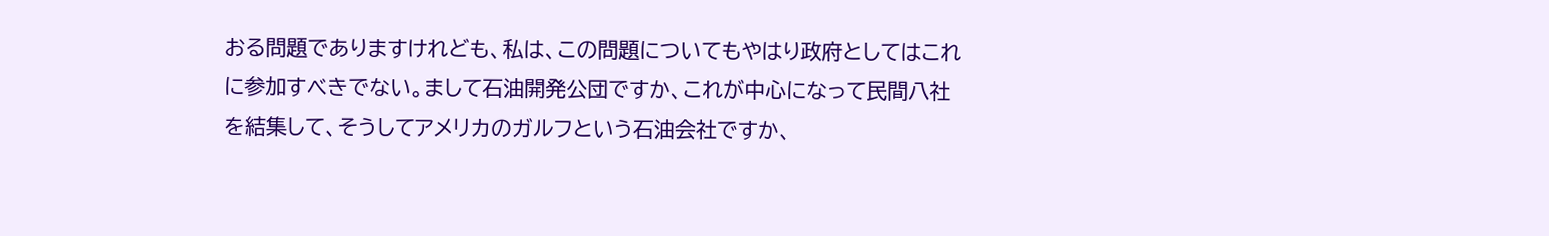おる問題でありますけれども、私は、この問題についてもやはり政府としてはこれに参加すべきでない。まして石油開発公団ですか、これが中心になって民間八社を結集して、そうしてアメリカのガルフという石油会社ですか、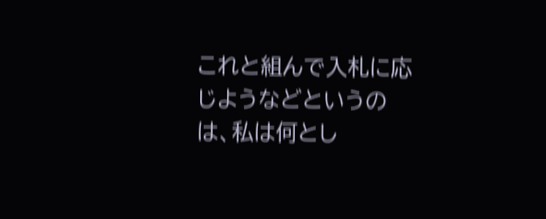これと組んで入札に応じようなどというのは、私は何とし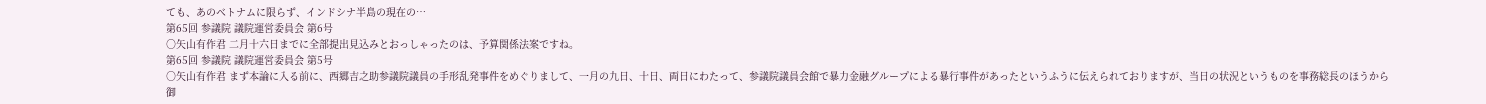ても、あのベトナムに限らず、インドシナ半島の現在の…
第65回 参議院 議院運営委員会 第6号
○矢山有作君 二月十六日までに全部提出見込みとおっしゃったのは、予算関係法案ですね。
第65回 参議院 議院運営委員会 第5号
○矢山有作君 まず本論に入る前に、西郷吉之助参議院議員の手形乱発事件をめぐりまして、一月の九日、十日、両日にわたって、参議院議員会館で暴力金融グループによる暴行事件があったというふうに伝えられておりますが、当日の状況というものを事務総長のほうから御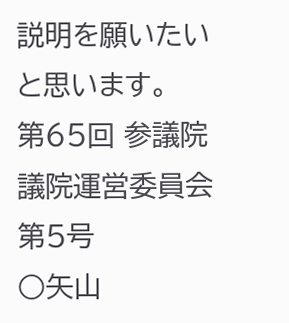説明を願いたいと思います。
第65回 参議院 議院運営委員会 第5号
○矢山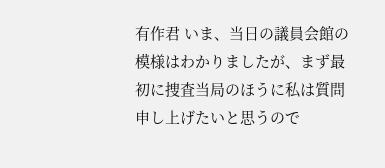有作君 いま、当日の議員会館の模様はわかりましたが、まず最初に捜査当局のほうに私は質問申し上げたいと思うので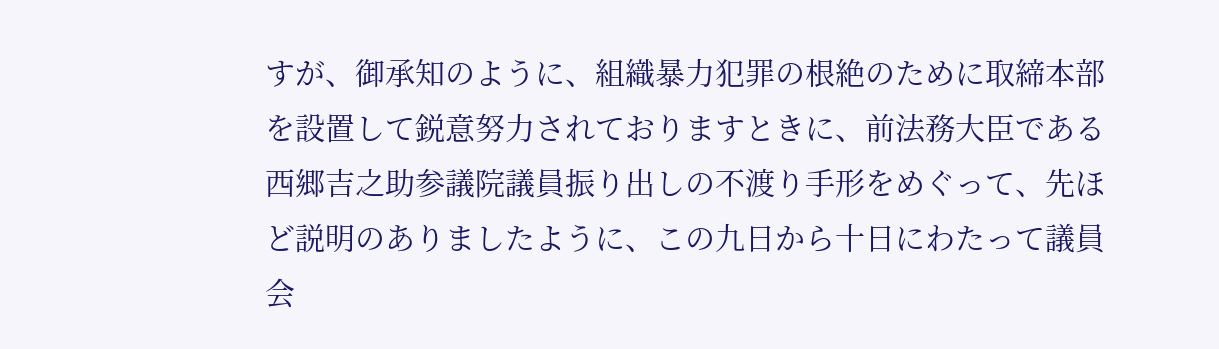すが、御承知のように、組織暴力犯罪の根絶のために取締本部を設置して鋭意努力されておりますときに、前法務大臣である西郷吉之助参議院議員振り出しの不渡り手形をめぐって、先ほど説明のありましたように、この九日から十日にわたって議員会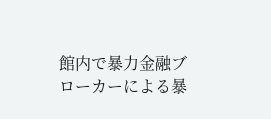館内で暴力金融ブローカーによる暴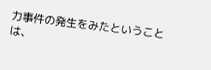力事件の発生をみたということは、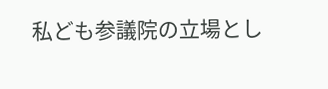私ども参議院の立場とし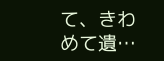て、きわめて遺…